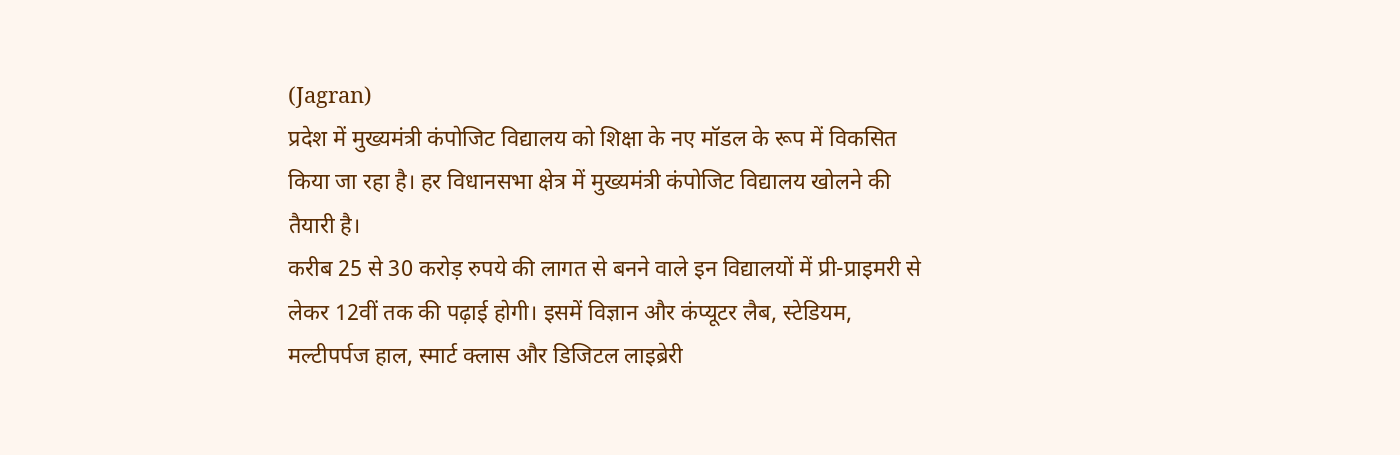(Jagran)
प्रदेश में मुख्यमंत्री कंपोजिट विद्यालय को शिक्षा के नए मॉडल के रूप में विकसित किया जा रहा है। हर विधानसभा क्षेत्र में मुख्यमंत्री कंपोजिट विद्यालय खोलने की तैयारी है।
करीब 25 से 30 करोड़ रुपये की लागत से बनने वाले इन विद्यालयों में प्री-प्राइमरी से लेकर 12वीं तक की पढ़ाई होगी। इसमें विज्ञान और कंप्यूटर लैब, स्टेडियम, मल्टीपर्पज हाल, स्मार्ट क्लास और डिजिटल लाइब्रेरी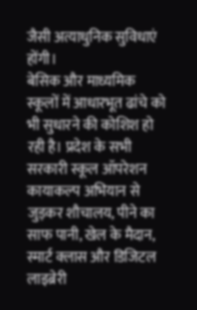जैसी अत्याधुनिक सुविधाएं होंगी।
बेसिक और माध्यमिक स्कूलों में आधारभूत ढांचे को भी सुधारने की कोशिश हो रही है। प्रदेश के सभी सरकारी स्कूल ऑपरेशन कायाकल्प अभियान से जुड़कर शौचालय, पीने का साफ पानी, खेल के मैदान, स्मार्ट क्लास और डिजिटल लाइब्रेरी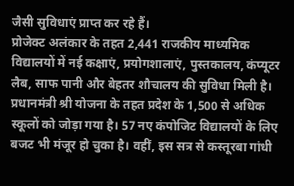जैसी सुविधाएं प्राप्त कर रहे हैं।
प्रोजेक्ट अलंकार के तहत 2,441 राजकीय माध्यमिक विद्यालयों में नई कक्षाएं, प्रयोगशालाएं, पुस्तकालय, कंप्यूटर लैब, साफ पानी और बेहतर शौचालय की सुविधा मिली है।
प्रधानमंत्री श्री योजना के तहत प्रदेश के 1,500 से अधिक स्कूलों को जोड़ा गया है। 57 नए कंपोजिट विद्यालयों के लिए बजट भी मंजूर हो चुका है। वहीं, इस सत्र से कस्तूरबा गांधी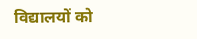विद्यालयों को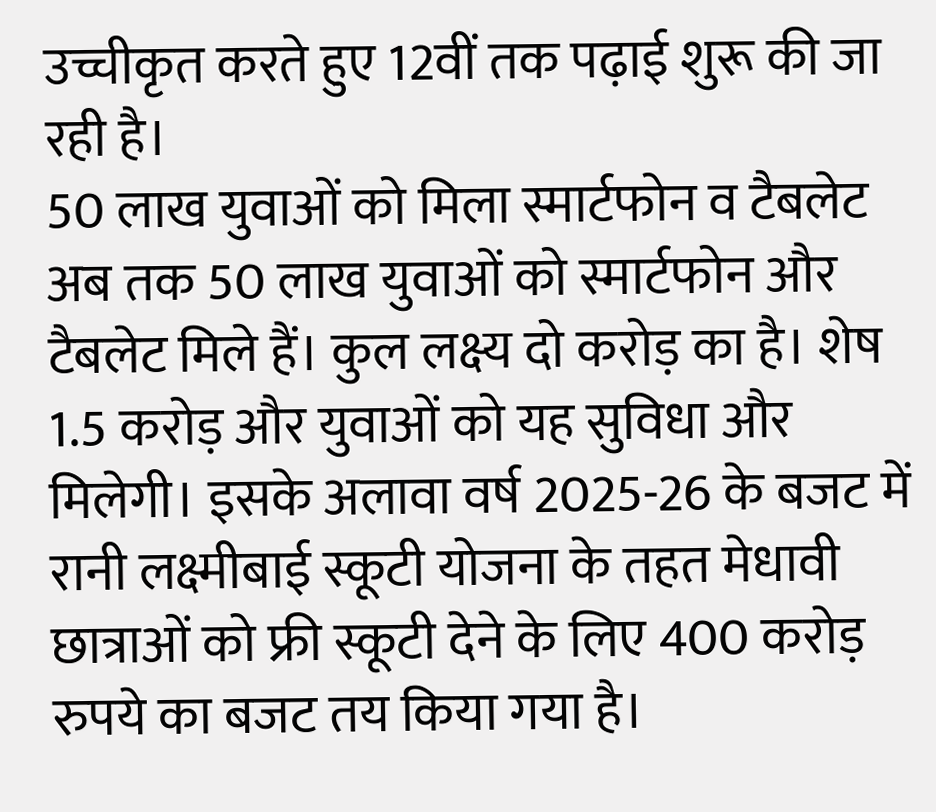उच्चीकृत करते हुए 12वीं तक पढ़ाई शुरू की जा रही है।
50 लाख युवाओं को मिला स्मार्टफोन व टैबलेट
अब तक 50 लाख युवाओं को स्मार्टफोन और टैबलेट मिले हैं। कुल लक्ष्य दो करोड़ का है। शेष 1.5 करोड़ और युवाओं को यह सुविधा और मिलेगी। इसके अलावा वर्ष 2025-26 के बजट में रानी लक्ष्मीबाई स्कूटी योजना के तहत मेधावी छात्राओं को फ्री स्कूटी देने के लिए 400 करोड़ रुपये का बजट तय किया गया है।